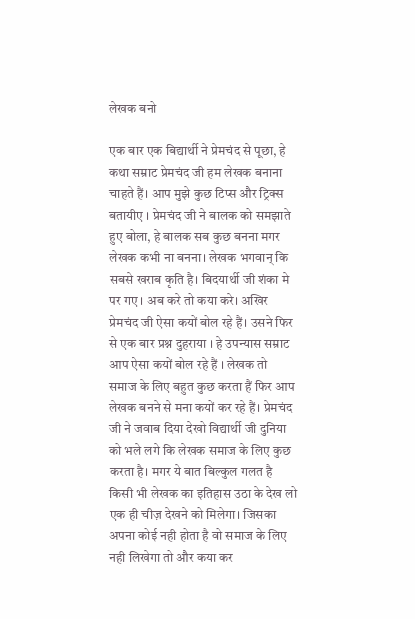लेखक बनो

एक बार एक बिद्यार्थी ने प्रेमचंद से पूछा, हे कथा सम्राट प्रेमचंद जी हम लेखक बनाना चाहते हैं। आप मुझे कुछ टिप्स और ट्रिक्स बतायीए । प्रेमचंद जी ने बालक को समझाते हुए बोला, हे बालक सब कुछ बनना मगर लेखक कभी ना बनना। लेखक भगवान् कि सबसे खराब कृति है। बिदयार्थी जी शंका मे पर गए । अब करे तो कया करे। अखिर प्रेमचंद जी ऐसा कयों बोल रहे हैं। उसने फिर से एक बार प्रश्न दुहराया । हे उपन्यास सम्राट आप ऐसा कयों बोल रहे हैं । लेखक तो समाज के लिए बहुत कुछ करता हैं फिर आप लेखक बनने से मना कयों कर रहे हैं। प्रेमचंद जी ने जवाब दिया देखो विद्यार्थी जी दुनिया को भले लगे कि लेखक समाज के लिए कुछ करता है। मगर ये बात बिल्कुल गलत है किसी भी लेखक का इतिहास उठा के देख लो एक ही चीज़ देखने को मिलेगा। जिसका अपना कोई नही होता है वो समाज के लिए नही लिखेगा तो और कया कर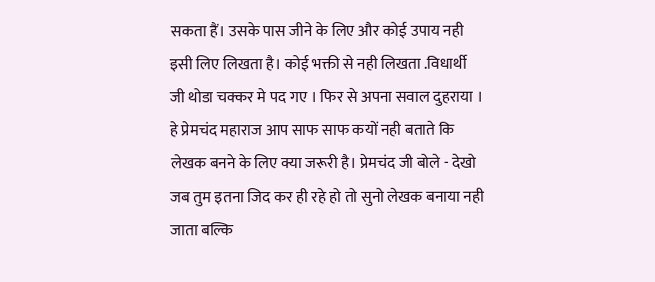सकता हैं। उसके पास जीने के लिए और कोई उपाय नही इसी लिए लिखता है। कोई भक्ती से नही लिखता .विधार्थी जी थोडा चक्कर मे पद गए । फिर से अपना सवाल दुहराया । हे प्रेमचंद महाराज आप साफ साफ कयों नही बताते कि लेखक बनने के लिए क्या जरूरी है। प्रेमचंद जी बोले - देखो जब तुम इतना जिद कर ही रहे हो तो सुनो लेखक बनाया नही जाता बल्कि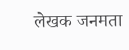लेखक जनमता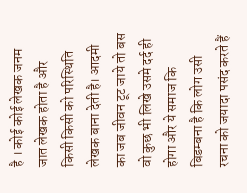है । कोई कोई लेखक जनम जात लेखक होता है और किसी किसी को परिस्थिति लेखक बाना देती है। आदमी का जब जीवन टूट जाये तो बस वो कुछ भी लिखे उसमे दर्द ही होगा और ये समाज कि बिडम्बना है कि लोग उसी रचना को जयादा पसंद करते हैं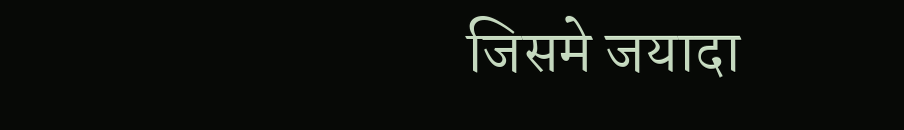जिसमे जयादा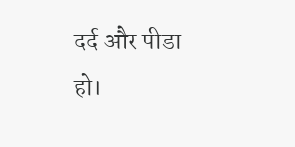दर्द और पीडा हो।